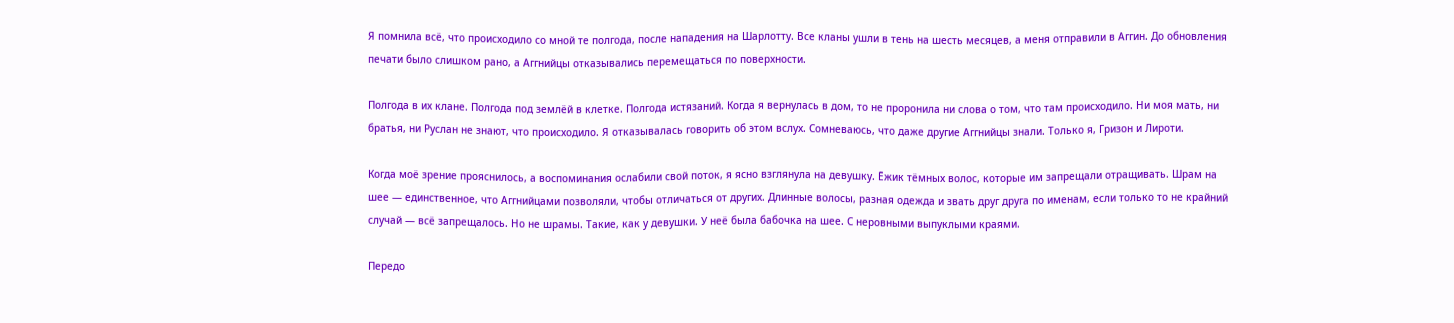Я помнила всё, что происходило со мной те полгода, после нападения на Шарлотту. Все кланы ушли в тень на шесть месяцев, а меня отправили в Аггин. До обновления печати было слишком рано, а Аггнийцы отказывались перемещаться по поверхности.

Полгода в их клане. Полгода под землёй в клетке. Полгода истязаний. Когда я вернулась в дом, то не проронила ни слова о том, что там происходило. Ни моя мать, ни братья, ни Руслан не знают, что происходило. Я отказывалась говорить об этом вслух. Сомневаюсь, что даже другие Аггнийцы знали. Только я, Гризон и Лироти.

Когда моё зрение прояснилось, а воспоминания ослабили свой поток, я ясно взглянула на девушку. Ёжик тёмных волос, которые им запрещали отращивать. Шрам на шее — единственное, что Аггнийцами позволяли, чтобы отличаться от других. Длинные волосы, разная одежда и звать друг друга по именам, если только то не крайний случай — всё запрещалось. Но не шрамы. Такие, как у девушки. У неё была бабочка на шее. С неровными выпуклыми краями.

Передо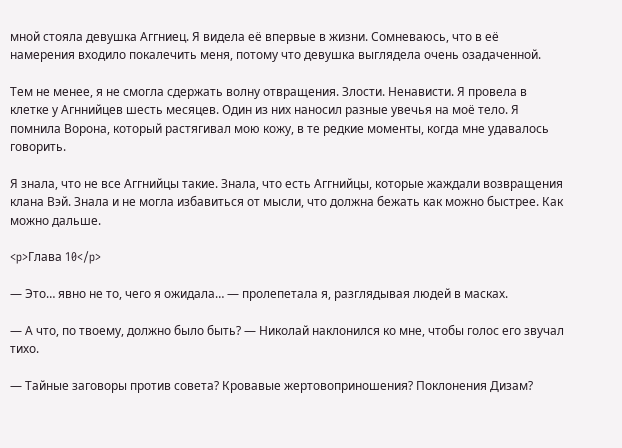мной стояла девушка Аггниец. Я видела её впервые в жизни. Сомневаюсь, что в её намерения входило покалечить меня, потому что девушка выглядела очень озадаченной.

Тем не менее, я не смогла сдержать волну отвращения. Злости. Ненависти. Я провела в клетке у Агннийцев шесть месяцев. Один из них наносил разные увечья на моё тело. Я помнила Ворона, который растягивал мою кожу, в те редкие моменты, когда мне удавалось говорить.

Я знала, что не все Аггнийцы такие. Знала, что есть Аггнийцы, которые жаждали возвращения клана Вэй. Знала и не могла избавиться от мысли, что должна бежать как можно быстрее. Как можно дальше.

<p>Глава 10</p>

— Это… явно не то, чего я ожидала… — пролепетала я, разглядывая людей в масках.

— А что, по твоему, должно было быть? — Николай наклонился ко мне, чтобы голос его звучал тихо.

— Тайные заговоры против совета? Кровавые жертовоприношения? Поклонения Дизам?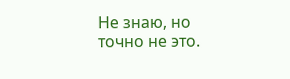Не знаю, но точно не это.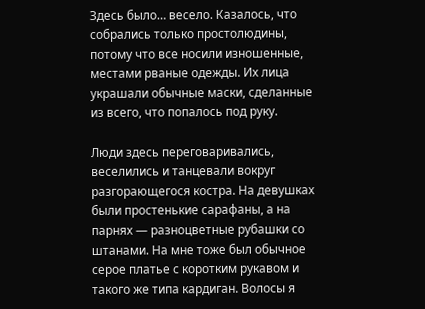Здесь было… весело. Казалось, что собрались только простолюдины, потому что все носили изношенные, местами рваные одежды. Их лица украшали обычные маски, сделанные из всего, что попалось под руку.

Люди здесь переговаривались, веселились и танцевали вокруг разгорающегося костра. На девушках были простенькие сарафаны, а на парнях — разноцветные рубашки со штанами. На мне тоже был обычное серое платье с коротким рукавом и такого же типа кардиган. Волосы я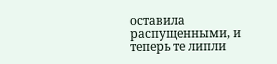оставила распущенными, и теперь те липли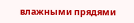влажными прядями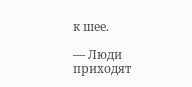к шее.

— Люди приходят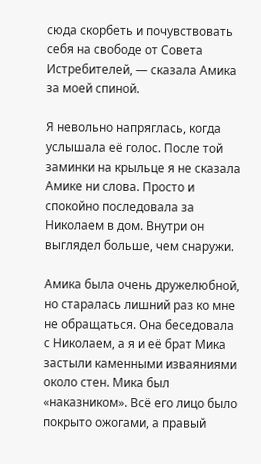сюда скорбеть и почувствовать себя на свободе от Совета Истребителей, — сказала Амика за моей спиной.

Я невольно напряглась, когда услышала её голос. После той заминки на крыльце я не сказала Амике ни слова. Просто и спокойно последовала за Николаем в дом. Внутри он выглядел больше, чем снаружи.

Амика была очень дружелюбной, но старалась лишний раз ко мне не обращаться. Она беседовала с Николаем, а я и её брат Мика застыли каменными изваяниями около стен. Мика был «наказником». Всё его лицо было покрыто ожогами, а правый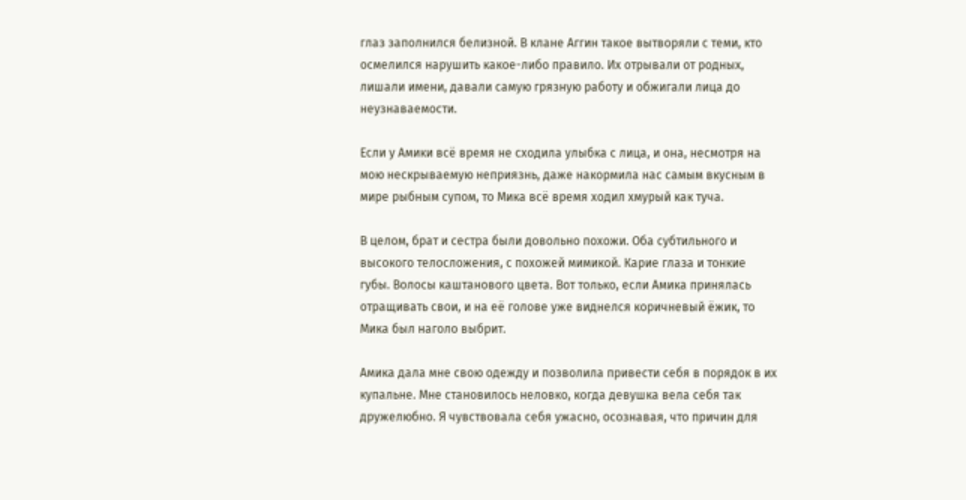глаз заполнился белизной. В клане Аггин такое вытворяли с теми, кто осмелился нарушить какое-либо правило. Их отрывали от родных, лишали имени, давали самую грязную работу и обжигали лица до неузнаваемости.

Если у Амики всё время не сходила улыбка с лица, и она, несмотря на мою нескрываемую неприязнь, даже накормила нас самым вкусным в мире рыбным супом, то Мика всё время ходил хмурый как туча.

В целом, брат и сестра были довольно похожи. Оба субтильного и высокого телосложения, с похожей мимикой. Карие глаза и тонкие губы. Волосы каштанового цвета. Вот только, если Амика принялась отращивать свои, и на её голове уже виднелся коричневый ёжик, то Мика был наголо выбрит.

Амика дала мне свою одежду и позволила привести себя в порядок в их купальне. Мне становилось неловко, когда девушка вела себя так дружелюбно. Я чувствовала себя ужасно, осознавая, что причин для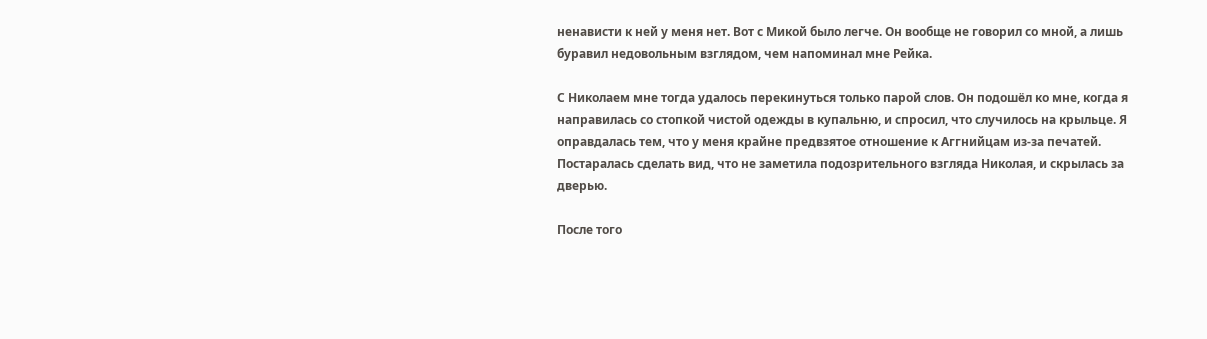ненависти к ней у меня нет. Вот с Микой было легче. Он вообще не говорил со мной, а лишь буравил недовольным взглядом, чем напоминал мне Рейка.

С Николаем мне тогда удалось перекинуться только парой слов. Он подошёл ко мне, когда я направилась со стопкой чистой одежды в купальню, и спросил, что случилось на крыльце. Я оправдалась тем, что у меня крайне предвзятое отношение к Аггнийцам из-за печатей. Постаралась сделать вид, что не заметила подозрительного взгляда Николая, и скрылась за дверью.

После того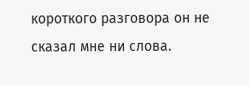короткого разговора он не сказал мне ни слова.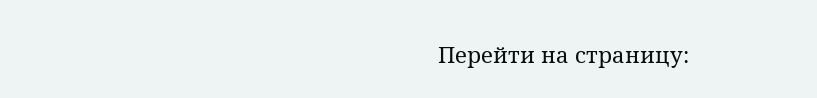Перейти на страницу: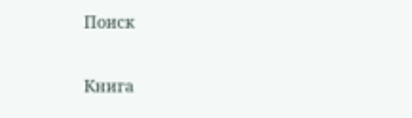Поиск

Книга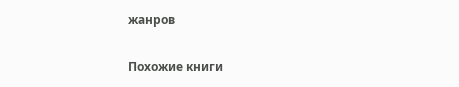жанров

Похожие книги